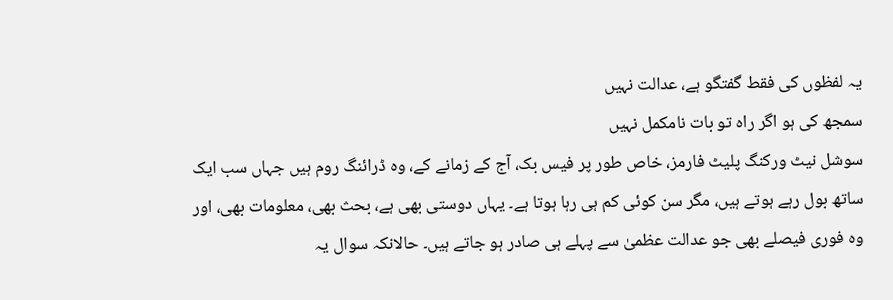یہ لفظوں کی فقط گفتگو ہے، عدالت نہیں
سمجھ کی ہو اگر راہ تو بات نامکمل نہیں
سوشل نیٹ ورکنگ پلیٹ فارمز، خاص طور پر فیس بک، آج کے زمانے کے، وہ ڈرائنگ روم ہیں جہاں سب ایک ساتھ بول رہے ہوتے ہیں، مگر سن کوئی کم ہی رہا ہوتا ہے۔ یہاں دوستی بھی ہے، بحث بھی، معلومات بھی، اور وہ فوری فیصلے بھی جو عدالت عظمیٰ سے پہلے ہی صادر ہو جاتے ہیں۔ حالانکہ سوال یہ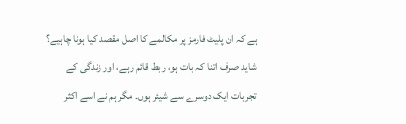ہے کہ ان پلیٹ فارمز پر مکالمے کا اصل مقصد کیا ہونا چاہیے؟ شاید صرف اتنا کہ بات ہو، ربط قائم رہے، اور زندگی کے تجربات ایک دوسرے سے شیئر ہوں۔ مگر ہم نے اسے اکثر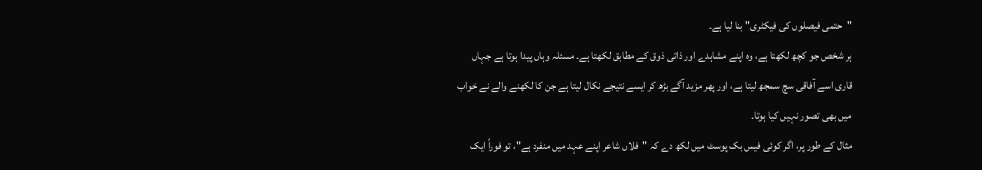"حتمی فیصلوں کی فیکٹری" بنا لیا ہے۔
ہر شخص جو کچھ لکھتا ہے، وہ اپنے مشاہدے اور ذاتی ذوق کے مطابق لکھتا ہے۔ مسئلہ وہاں پیدا ہوتا ہے جہاں قاری اسے آفاقی سچ سمجھ لیتا ہے، اور پھر مزید آگے بڑھ کر ایسے نتیجے نکال لیتا ہے جن کا لکھنے والے نے خواب میں بھی تصور نہیں کیا ہوتا۔
مثال کے طور پر، اگر کوئی فیس بک پوسٹ میں لکھ دے کہ "فلاں شاعر اپنے عہد میں منفرد ہے"، تو فوراً ایک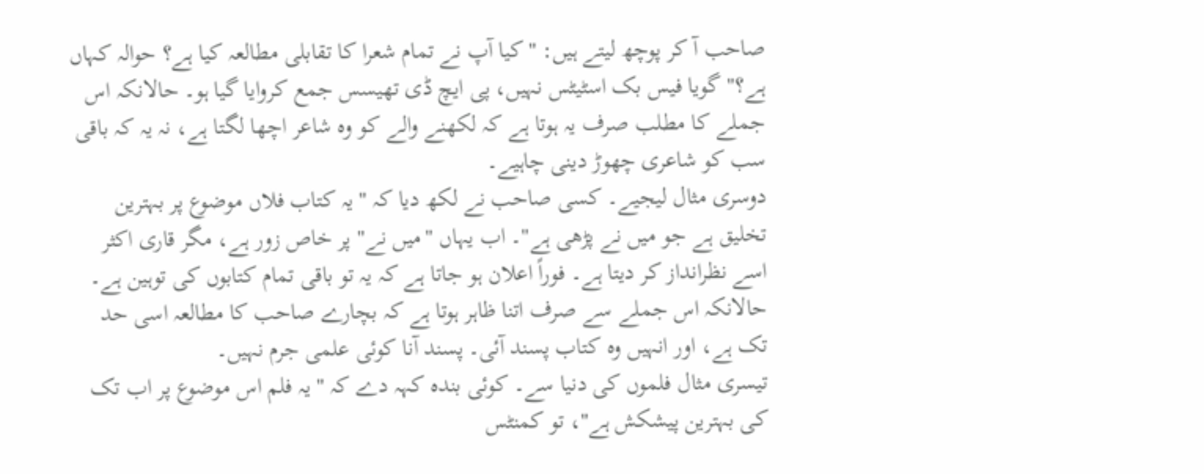صاحب آ کر پوچھ لیتے ہیں: "کیا آپ نے تمام شعرا کا تقابلی مطالعہ کیا ہے؟ حوالہ کہاں ہے؟" گویا فیس بک اسٹیٹس نہیں، پی ایچ ڈی تھیسس جمع کروایا گیا ہو۔ حالانکہ اس جملے کا مطلب صرف یہ ہوتا ہے کہ لکھنے والے کو وہ شاعر اچھا لگتا ہے، نہ یہ کہ باقی سب کو شاعری چھوڑ دینی چاہیے۔
دوسری مثال لیجیے۔ کسی صاحب نے لکھ دیا کہ "یہ کتاب فلاں موضوع پر بہترین تخلیق ہے جو میں نے پڑھی ہے"۔ اب یہاں "میں نے" پر خاص زور ہے، مگر قاری اکثر اسے نظرانداز کر دیتا ہے۔ فوراً اعلان ہو جاتا ہے کہ یہ تو باقی تمام کتابوں کی توہین ہے۔ حالانکہ اس جملے سے صرف اتنا ظاہر ہوتا ہے کہ بچارے صاحب کا مطالعہ اسی حد تک ہے، اور انہیں وہ کتاب پسند آئی۔ پسند آنا کوئی علمی جرم نہیں۔
تیسری مثال فلموں کی دنیا سے۔ کوئی بندہ کہہ دے کہ "یہ فلم اس موضوع پر اب تک کی بہترین پیشکش ہے"، تو کمنٹس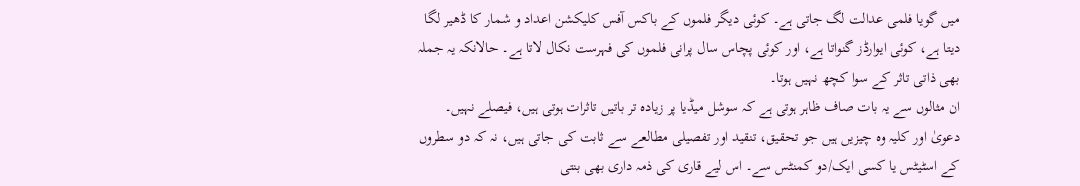میں گویا فلمی عدالت لگ جاتی ہے۔ کوئی دیگر فلموں کے باکس آفس کلیکشن اعداد و شمار کا ڈھیر لگا دیتا ہے، کوئی ایوارڈز گنواتا ہے، اور کوئی پچاس سال پرانی فلموں کی فہرست نکال لاتا ہے۔ حالانکہ یہ جملہ بھی ذاتی تاثر کے سوا کچھ نہیں ہوتا۔
ان مثالوں سے یہ بات صاف ظاہر ہوتی ہے کہ سوشل میڈیا پر زیادہ تر باتیں تاثرات ہوتی ہیں، فیصلے نہیں۔ دعویٰ اور کلیہ وہ چیزیں ہیں جو تحقیق، تنقید اور تفصیلی مطالعے سے ثابت کی جاتی ہیں، نہ کہ دو سطروں کے اسٹیٹس یا کسی ایک/دو کمنٹس سے۔ اس لیے قاری کی ذمہ داری بھی بنتی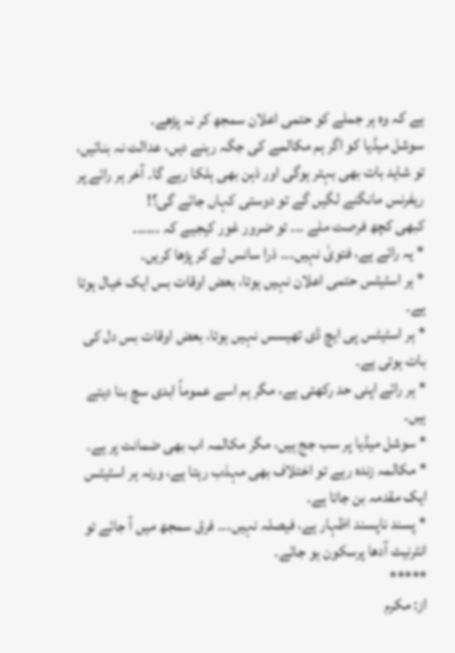ہے کہ وہ ہر جملے کو حتمی اعلان سمجھ کر نہ پڑھے۔
سوشل میڈیا کو اگر ہم مکالمے کی جگہ رہنے دیں، عدالت نہ بنائیں، تو شاید بات بھی بہتر ہوگی اور ذہن بھی ہلکا رہے گا۔ آخر ہر رائے پر ریفرنس مانگنے لگیں گے تو دوستی کہاں جائے گی؟!
کبھی کچھ فرصت ملے ۔۔۔ تو ضرور غور کیجیے کہ ۔۔۔۔۔۔
* یہ رائے ہے، فتویٰ نہیں۔۔۔ ذرا سانس لے کر پڑھا کریں۔
* ہر اسٹیٹس حتمی اعلان نہیں ہوتا، بعض اوقات بس ایک خیال ہوتا ہے۔
* ہر اسٹیٹس پی ایچ ڈی تھیسس نہیں ہوتا، بعض اوقات بس دل کی بات ہوتی ہے۔
* ہر رائے اپنی حد رکھتی ہے، مگر ہم اسے عموماً ابدی سچ بنا دیتے ہیں۔
* سوشل میڈیا پر سب جج ہیں، مگر مکالمہ اب بھی ضمانت پر ہے۔
* مکالمہ زندہ رہے تو اختلاف بھی مہذب رہتا ہے، ورنہ ہر اسٹیٹس ایک مقدمہ بن جاتا ہے۔
* پسند ناپسند اظہار ہے، فیصلہ نہیں۔۔۔ فرق سمجھ میں آ جائے تو انٹرنیٹ آدھا پرسکون ہو جائے۔
*****
از: مکرم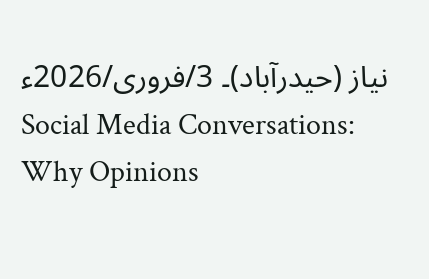نیاز (حیدرآباد)۔ 3/فروری/2026ء
Social Media Conversations: Why Opinions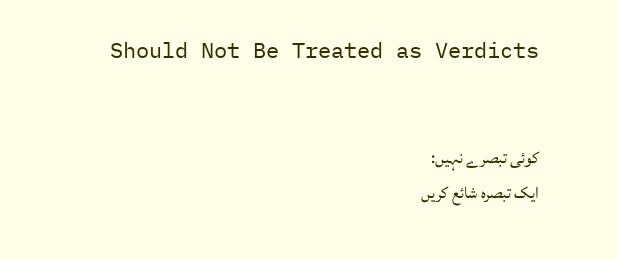Should Not Be Treated as Verdicts


کوئی تبصرے نہیں:
ایک تبصرہ شائع کریں